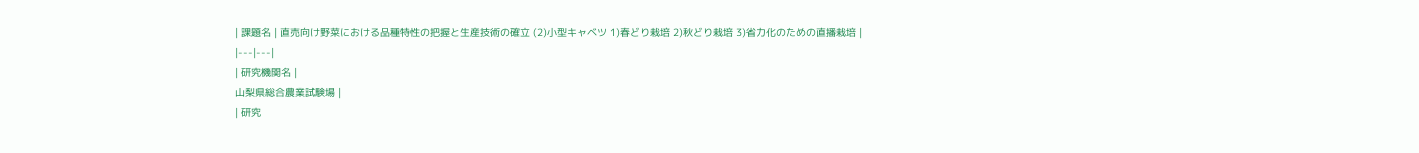| 課題名 | 直売向け野菜における品種特性の把握と生産技術の確立 (2)小型キャベツ 1)春どり栽培 2)秋どり栽培 3)省力化のための直播栽培 |
|---|---|
| 研究機関名 |
山梨県総合農業試験場 |
| 研究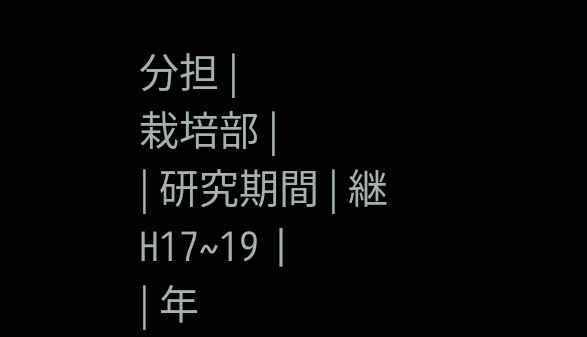分担 |
栽培部 |
| 研究期間 | 継H17~19 |
| 年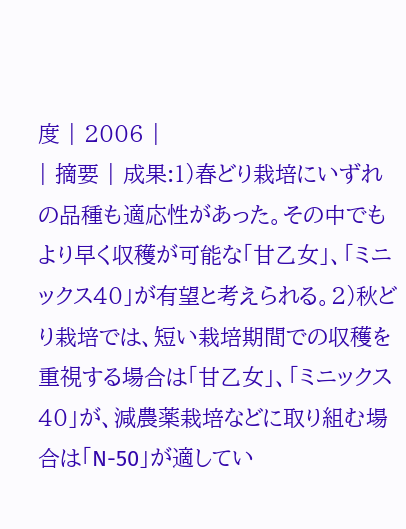度 | 2006 |
| 摘要 | 成果:1)春どり栽培にいずれの品種も適応性があった。その中でもより早く収穫が可能な「甘乙女」、「ミニックス40」が有望と考えられる。2)秋どり栽培では、短い栽培期間での収穫を重視する場合は「甘乙女」、「ミニックス40」が、減農薬栽培などに取り組む場合は「N-50」が適してい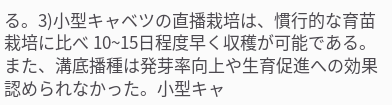る。3)小型キャベツの直播栽培は、慣行的な育苗栽培に比べ 10~15日程度早く収穫が可能である。また、溝底播種は発芽率向上や生育促進への効果認められなかった。小型キャ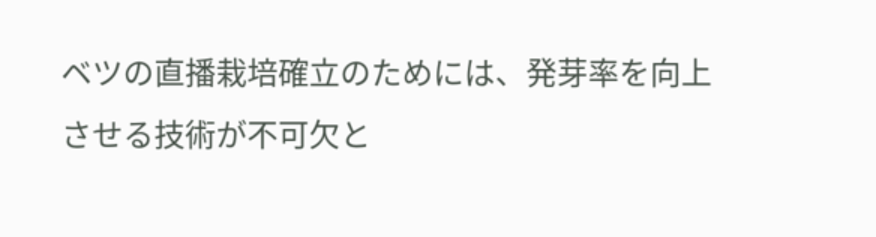ベツの直播栽培確立のためには、発芽率を向上させる技術が不可欠と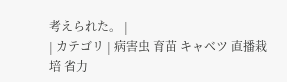考えられた。 |
| カテゴリ | 病害虫 育苗 キャベツ 直播栽培 省力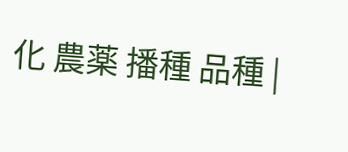化 農薬 播種 品種 |